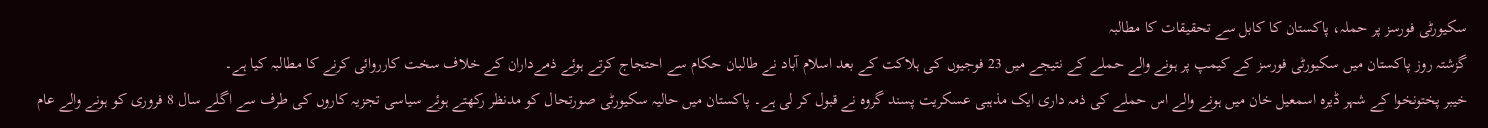سکیورٹی فورسز پر حملہ، پاکستان کا کابل سے تحقیقات کا مطالبہ
گزشتہ روز پاکستان میں سکیورٹی فورسز کے کیمپ پر ہونے والے حملے کے نتیجے میں 23 فوجیوں کی ہلاکت کے بعد اسلام آباد نے طالبان حکام سے احتجاج کرتے ہوئے ذمےداران کے خلاف سخت کارروائی کرنے کا مطالبہ کیا ہے۔
خیبر پختونخوا کے شہر ڈیرہ اسمعیل خان میں ہونے والے اس حملے کی ذمہ داری ایک مذہبی عسکریت پسند گروہ نے قبول کر لی ہے۔ پاکستان میں حالیہ سکیورٹی صورتحال کو مدنظر رکھتے ہوئے سیاسی تجزیہ کاروں کی طرف سے اگلے سال 8 فروری کو ہونے والے عام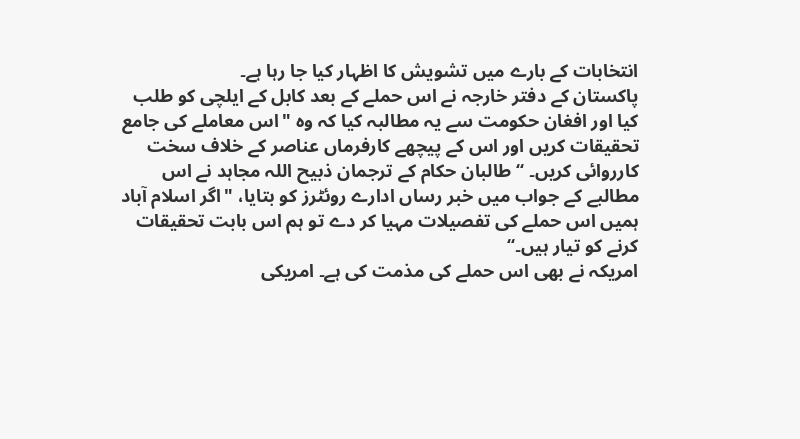انتخابات کے بارے میں تشویش کا اظہار کیا جا رہا ہے۔
پاکستان کے دفتر خارجہ نے اس حملے کے بعد کابل کے ایلچی کو طلب کیا اور افغان حکومت سے یہ مطالبہ کیا کہ وہ "اس معاملے کی جامع تحقیقات کریں اور اس کے پیچھے کارفرماں عناصر کے خلاف سخت کارروائی کریں۔ ‘‘ طالبان حکام کے ترجمان ذبیح اللہ مجاہد نے اس مطالبے کے جواب میں خبر رساں ادارے روئٹرز کو بتایا، "اگر اسلام آباد ہمیں اس حملے کی تفصیلات مہیا کر دے تو ہم اس بابت تحقیقات کرنے کو تیار ہیں۔‘‘
امریکہ نے بھی اس حملے کی مذمت کی ہے۔ امریکی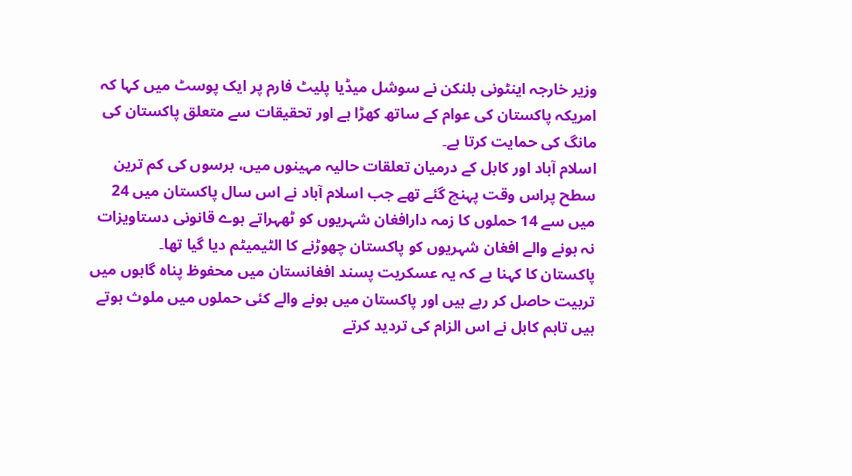وزیر خارجہ اینٹونی بلنکن نے سوشل میڈیا پلیٹ فارم پر ایک پوسٹ میں کہا کہ امریکہ پاکستان کی عوام کے ساتھ کھڑا ہے اور تحقیقات سے متعلق پاکستان کی مانگ کی حمایت کرتا ہے۔
اسلام آباد اور کابل کے درمیان تعلقات حالیہ مہینوں میں، برسوں کی کم ترین سطح پراس وقت پہنچ گئے تھے جب اسلام آباد نے اس سال پاکستان میں 24 میں سے 14 حملوں کا زمہ دارافغان شہریوں کو ٹھہراتے ہوے قانونی دستاویزات نہ ہونے والے افغان شہریوں کو پاکستان چھوڑنے کا الٹیمیٹم دیا گیا تھا۔
پاکستان کا کہنا ہے کہ یہ عسکریت پسند افغانستان میں محفوظ پناہ گاہوں میں تربیت حاصل کر رہے ہیں اور پاکستان میں ہونے والے کئی حملوں میں ملوث ہوتے ہیں تاہم کابل نے اس الزام کی تردید کرتے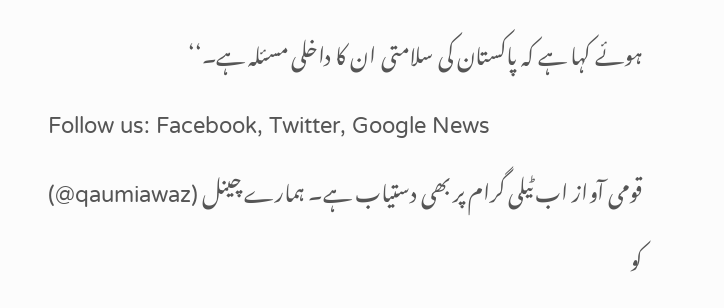ہوئے کہا ہے کہ پاکستان کی سلامتی ان کا داخلی مسئلہ ہے۔‘‘
Follow us: Facebook, Twitter, Google News
قومی آواز اب ٹیلی گرام پر بھی دستیاب ہے۔ ہمارے چینل (qaumiawaz@) کو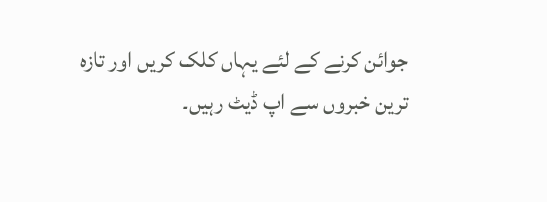جوائن کرنے کے لئے یہاں کلک کریں اور تازہ ترین خبروں سے اپ ڈیٹ رہیں۔